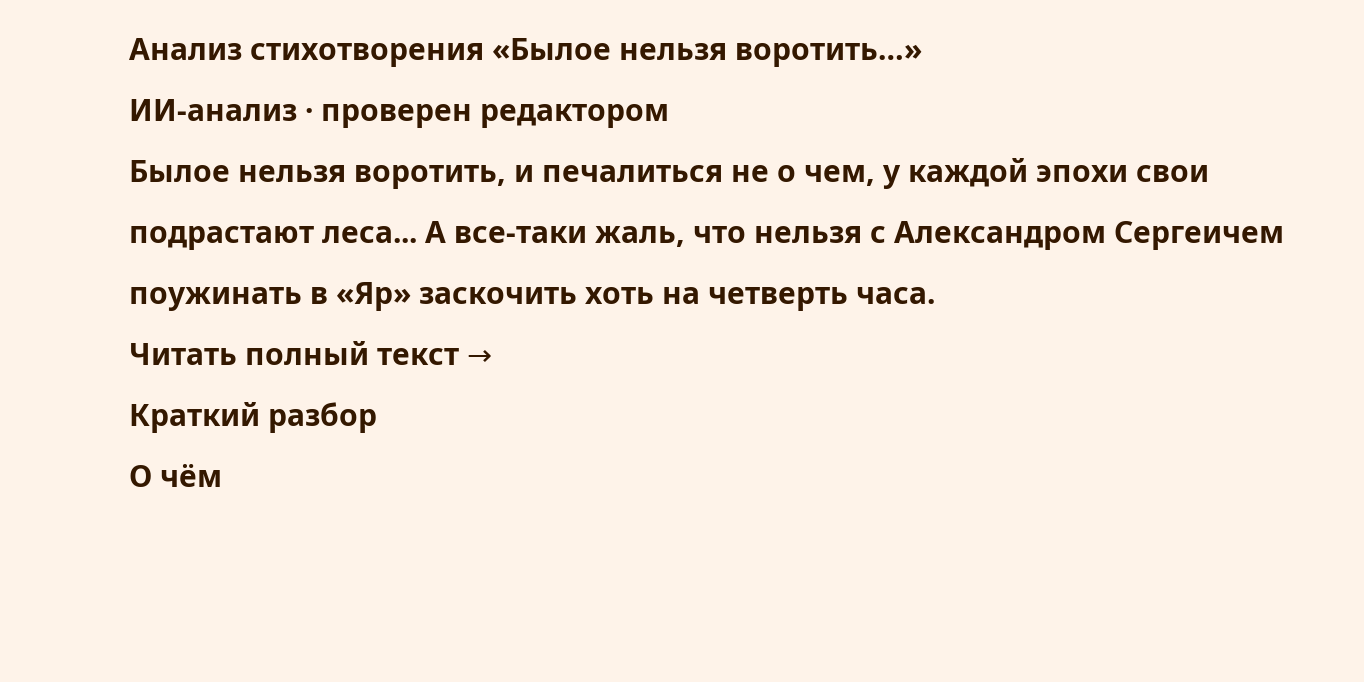Анализ стихотворения «Былое нельзя воротить…»
ИИ-анализ · проверен редактором
Былое нельзя воротить, и печалиться не о чем, у каждой эпохи свои подрастают леса... А все-таки жаль, что нельзя с Александром Сергеичем поужинать в «Яр» заскочить хоть на четверть часа.
Читать полный текст →
Краткий разбор
О чём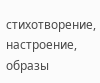стихотворение, настроение, образы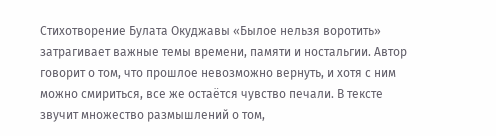Стихотворение Булата Окуджавы «Былое нельзя воротить» затрагивает важные темы времени, памяти и ностальгии. Автор говорит о том, что прошлое невозможно вернуть, и хотя с ним можно смириться, все же остаётся чувство печали. В тексте звучит множество размышлений о том,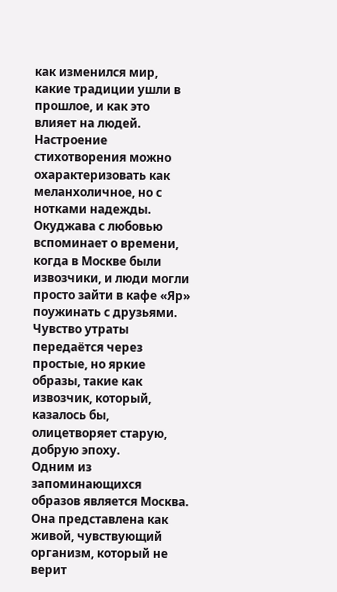как изменился мир, какие традиции ушли в прошлое, и как это влияет на людей.
Настроение стихотворения можно охарактеризовать как меланхоличное, но с нотками надежды. Окуджава с любовью вспоминает о времени, когда в Москве были извозчики, и люди могли просто зайти в кафе «Яр» поужинать с друзьями. Чувство утраты передаётся через простые, но яркие образы, такие как извозчик, который, казалось бы, олицетворяет старую, добрую эпоху.
Одним из запоминающихся образов является Москва. Она представлена как живой, чувствующий организм, который не верит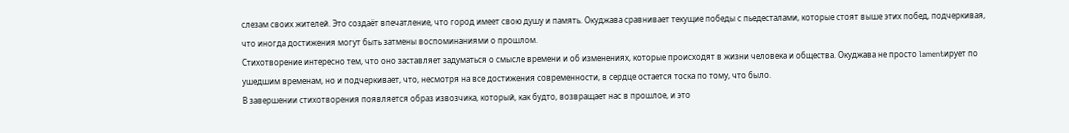слезам своих жителей. Это создаёт впечатление, что город имеет свою душу и память. Окуджава сравнивает текущие победы с пьедесталами, которые стоят выше этих побед, подчеркивая, что иногда достижения могут быть затмены воспоминаниями о прошлом.
Стихотворение интересно тем, что оно заставляет задуматься о смысле времени и об изменениях, которые происходят в жизни человека и общества. Окуджава не просто lamentирует по ушедшим временам, но и подчеркивает, что, несмотря на все достижения современности, в сердце остается тоска по тому, что было.
В завершении стихотворения появляется образ извозчика, который, как будто, возвращает нас в прошлое, и это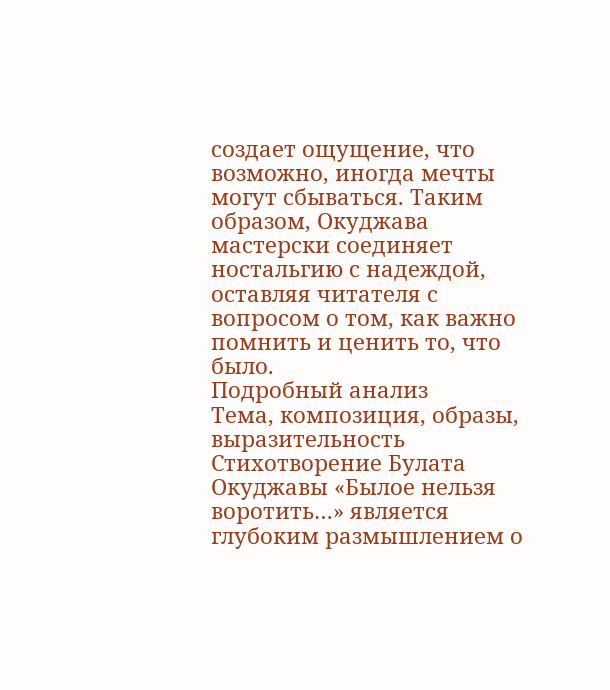создает ощущение, что возможно, иногда мечты могут сбываться. Таким образом, Окуджава мастерски соединяет ностальгию с надеждой, оставляя читателя с вопросом о том, как важно помнить и ценить то, что было.
Подробный анализ
Тема, композиция, образы, выразительность
Стихотворение Булата Окуджавы «Былое нельзя воротить…» является глубоким размышлением о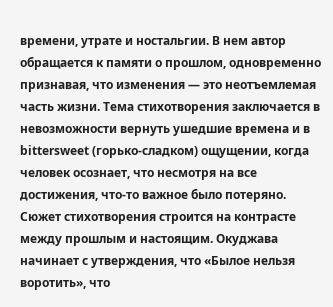времени, утрате и ностальгии. В нем автор обращается к памяти о прошлом, одновременно признавая, что изменения — это неотъемлемая часть жизни. Тема стихотворения заключается в невозможности вернуть ушедшие времена и в bittersweet (горько-сладком) ощущении, когда человек осознает, что несмотря на все достижения, что-то важное было потеряно.
Сюжет стихотворения строится на контрасте между прошлым и настоящим. Окуджава начинает с утверждения, что «Былое нельзя воротить», что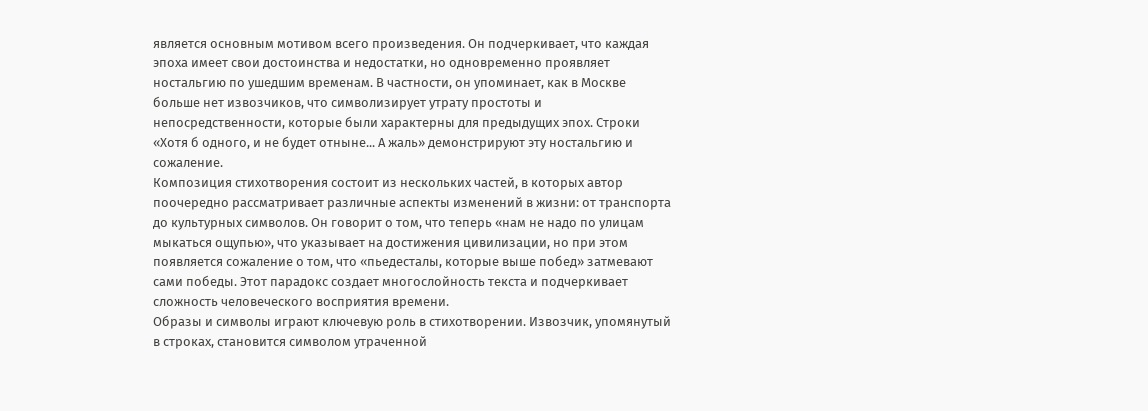является основным мотивом всего произведения. Он подчеркивает, что каждая эпоха имеет свои достоинства и недостатки, но одновременно проявляет ностальгию по ушедшим временам. В частности, он упоминает, как в Москве больше нет извозчиков, что символизирует утрату простоты и непосредственности, которые были характерны для предыдущих эпох. Строки «Хотя б одного, и не будет отныне... А жаль» демонстрируют эту ностальгию и сожаление.
Композиция стихотворения состоит из нескольких частей, в которых автор поочередно рассматривает различные аспекты изменений в жизни: от транспорта до культурных символов. Он говорит о том, что теперь «нам не надо по улицам мыкаться ощупью», что указывает на достижения цивилизации, но при этом появляется сожаление о том, что «пьедесталы, которые выше побед» затмевают сами победы. Этот парадокс создает многослойность текста и подчеркивает сложность человеческого восприятия времени.
Образы и символы играют ключевую роль в стихотворении. Извозчик, упомянутый в строках, становится символом утраченной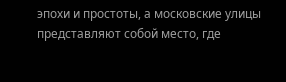эпохи и простоты, а московские улицы представляют собой место, где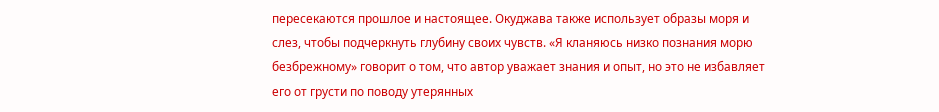пересекаются прошлое и настоящее. Окуджава также использует образы моря и слез, чтобы подчеркнуть глубину своих чувств. «Я кланяюсь низко познания морю безбрежному» говорит о том, что автор уважает знания и опыт, но это не избавляет его от грусти по поводу утерянных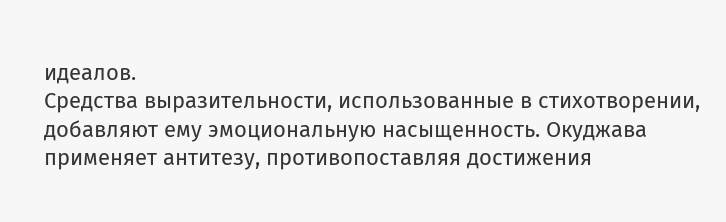идеалов.
Средства выразительности, использованные в стихотворении, добавляют ему эмоциональную насыщенность. Окуджава применяет антитезу, противопоставляя достижения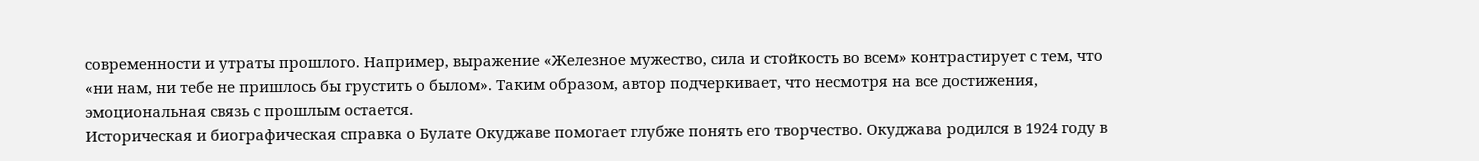современности и утраты прошлого. Например, выражение «Железное мужество, сила и стойкость во всем» контрастирует с тем, что «ни нам, ни тебе не пришлось бы грустить о былом». Таким образом, автор подчеркивает, что несмотря на все достижения, эмоциональная связь с прошлым остается.
Историческая и биографическая справка о Булате Окуджаве помогает глубже понять его творчество. Окуджава родился в 1924 году в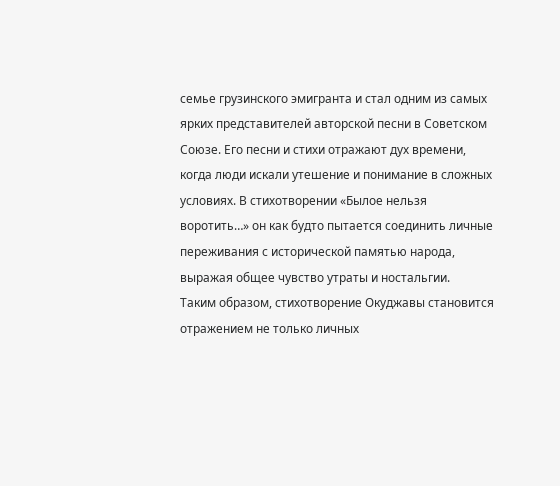семье грузинского эмигранта и стал одним из самых ярких представителей авторской песни в Советском Союзе. Его песни и стихи отражают дух времени, когда люди искали утешение и понимание в сложных условиях. В стихотворении «Былое нельзя воротить…» он как будто пытается соединить личные переживания с исторической памятью народа, выражая общее чувство утраты и ностальгии.
Таким образом, стихотворение Окуджавы становится отражением не только личных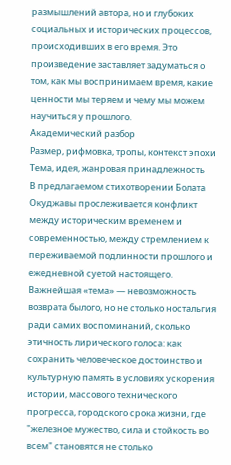размышлений автора, но и глубоких социальных и исторических процессов, происходивших в его время. Это произведение заставляет задуматься о том, как мы воспринимаем время, какие ценности мы теряем и чему мы можем научиться у прошлого.
Академический разбор
Размер, рифмовка, тропы, контекст эпохи
Тема, идея, жанровая принадлежность
В предлагаемом стихотворении Болата Окуджавы прослеживается конфликт между историческим временем и современностью, между стремлением к переживаемой подлинности прошлого и ежедневной суетой настоящего. Важнейшая «тема» — невозможность возврата былого, но не столько ностальгия ради самих воспоминаний, сколько этичность лирического голоса: как сохранить человеческое достоинство и культурную память в условиях ускорения истории, массового технического прогресса, городского срока жизни, где "железное мужество, сила и стойкость во всем" становятся не столько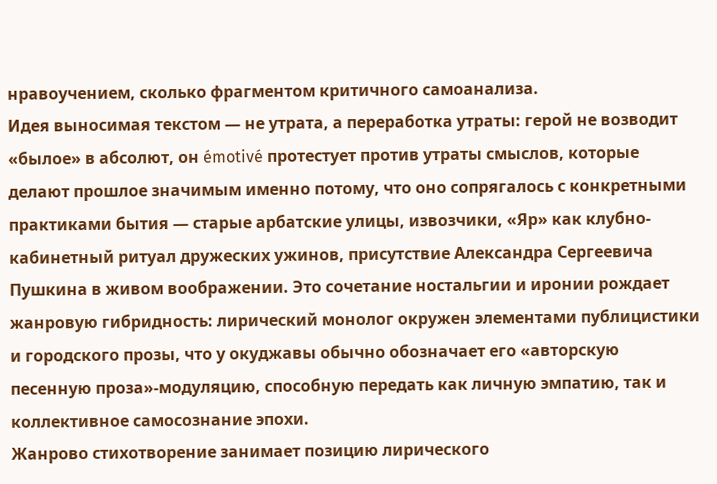нравоучением, сколько фрагментом критичного самоанализа.
Идея выносимая текстом — не утрата, а переработка утраты: герой не возводит «былое» в абсолют, он émotivé протестует против утраты смыслов, которые делают прошлое значимым именно потому, что оно сопрягалось с конкретными практиками бытия — старые арбатские улицы, извозчики, «Яр» как клубно-кабинетный ритуал дружеских ужинов, присутствие Александра Сергеевича Пушкина в живом воображении. Это сочетание ностальгии и иронии рождает жанровую гибридность: лирический монолог окружен элементами публицистики и городского прозы, что у окуджавы обычно обозначает его «авторскую песенную проза»-модуляцию, способную передать как личную эмпатию, так и коллективное самосознание эпохи.
Жанрово стихотворение занимает позицию лирического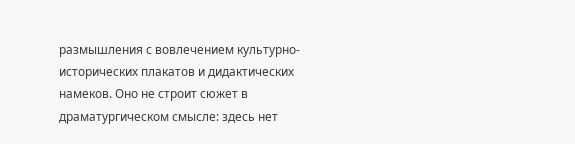размышления с вовлечением культурно-исторических плакатов и дидактических намеков. Оно не строит сюжет в драматургическом смысле: здесь нет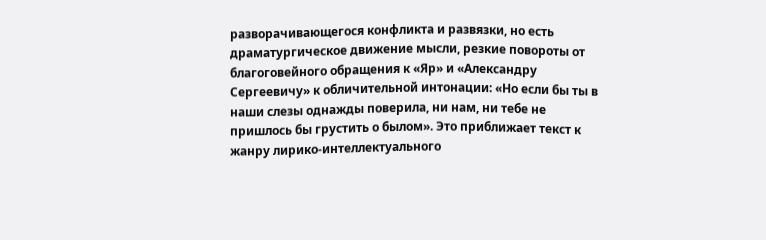разворачивающегося конфликта и развязки, но есть драматургическое движение мысли, резкие повороты от благоговейного обращения к «Яр» и «Александру Сергеевичу» к обличительной интонации: «Но если бы ты в наши слезы однажды поверила, ни нам, ни тебе не пришлось бы грустить о былом». Это приближает текст к жанру лирико-интеллектуального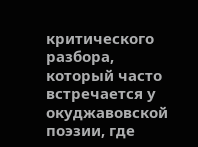критического разбора, который часто встречается у окуджавовской поэзии, где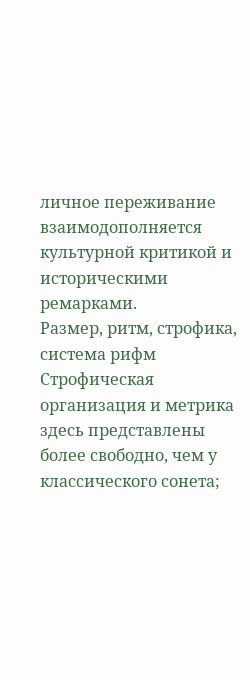личное переживание взаимодополняется культурной критикой и историческими ремарками.
Размер, ритм, строфика, система рифм
Строфическая организация и метрика здесь представлены более свободно, чем у классического сонета;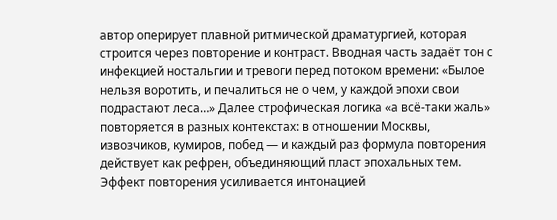автор оперирует плавной ритмической драматургией, которая строится через повторение и контраст. Вводная часть задаёт тон с инфекцией ностальгии и тревоги перед потоком времени: «Былое нельзя воротить, и печалиться не о чем, у каждой эпохи свои подрастают леса…» Далее строфическая логика «а всё-таки жаль» повторяется в разных контекстах: в отношении Москвы, извозчиков, кумиров, побед — и каждый раз формула повторения действует как рефрен, объединяющий пласт эпохальных тем. Эффект повторения усиливается интонацией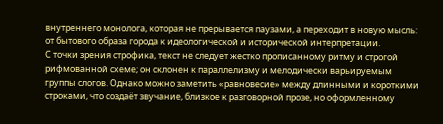внутреннего монолога, которая не прерывается паузами, а переходит в новую мысль: от бытового образа города к идеологической и исторической интерпретации.
С точки зрения строфика, текст не следует жестко прописанному ритму и строгой рифмованной схеме; он склонен к параллелизму и мелодически варьируемым группы слогов. Однако можно заметить «равновесие» между длинными и короткими строками, что создаёт звучание, близкое к разговорной прозе, но оформленному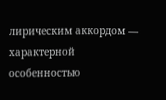лирическим аккордом — характерной особенностью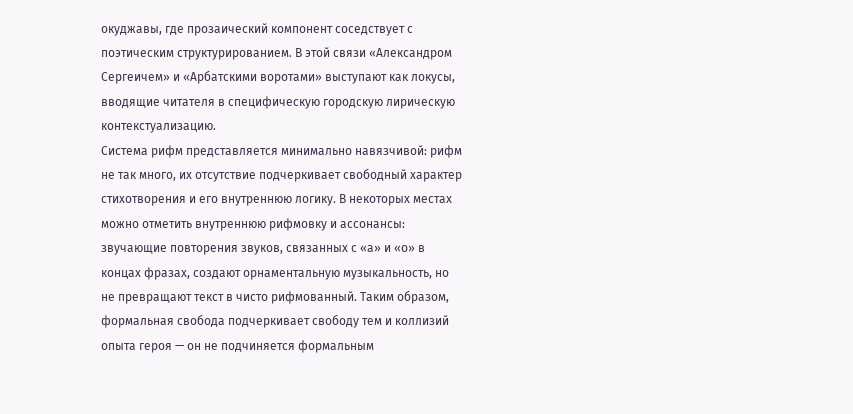окуджавы, где прозаический компонент соседствует с поэтическим структурированием. В этой связи «Александром Сергеичем» и «Арбатскими воротами» выступают как локусы, вводящие читателя в специфическую городскую лирическую контекстуализацию.
Система рифм представляется минимально навязчивой: рифм не так много, их отсутствие подчеркивает свободный характер стихотворения и его внутреннюю логику. В некоторых местах можно отметить внутреннюю рифмовку и ассонансы: звучающие повторения звуков, связанных с «а» и «о» в концах фразах, создают орнаментальную музыкальность, но не превращают текст в чисто рифмованный. Таким образом, формальная свобода подчеркивает свободу тем и коллизий опыта героя — он не подчиняется формальным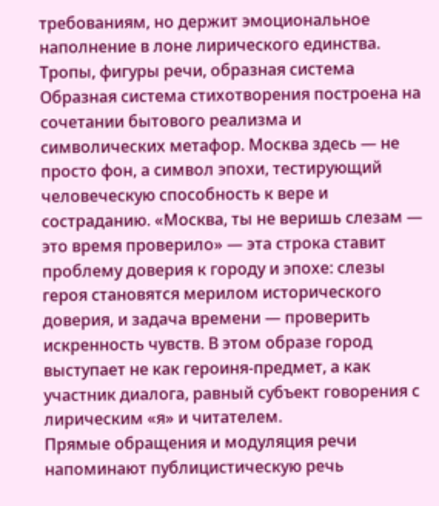требованиям, но держит эмоциональное наполнение в лоне лирического единства.
Тропы, фигуры речи, образная система
Образная система стихотворения построена на сочетании бытового реализма и символических метафор. Москва здесь — не просто фон, а символ эпохи, тестирующий человеческую способность к вере и состраданию. «Москва, ты не веришь слезам — это время проверило» — эта строка ставит проблему доверия к городу и эпохе: слезы героя становятся мерилом исторического доверия, и задача времени — проверить искренность чувств. В этом образе город выступает не как героиня-предмет, а как участник диалога, равный субъект говорения с лирическим «я» и читателем.
Прямые обращения и модуляция речи напоминают публицистическую речь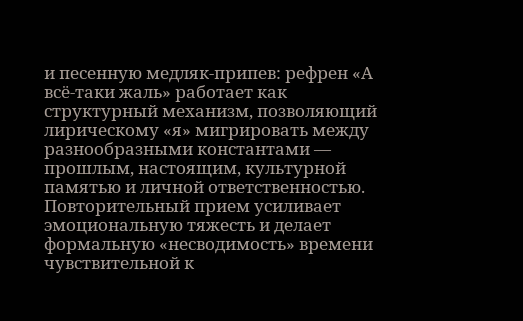и песенную медляк-припев: рефрен «А всё-таки жаль» работает как структурный механизм, позволяющий лирическому «я» мигрировать между разнообразными константами — прошлым, настоящим, культурной памятью и личной ответственностью. Повторительный прием усиливает эмоциональную тяжесть и делает формальную «несводимость» времени чувствительной к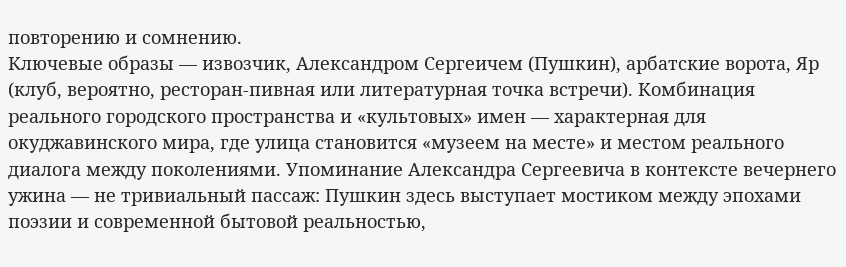повторению и сомнению.
Ключевые образы — извозчик, Александром Сергеичем (Пушкин), арбатские ворота, Яр (клуб, вероятно, ресторан-пивная или литературная точка встречи). Комбинация реального городского пространства и «культовых» имен — характерная для окуджавинского мира, где улица становится «музеем на месте» и местом реального диалога между поколениями. Упоминание Александра Сергеевича в контексте вечернего ужина — не тривиальный пассаж: Пушкин здесь выступает мостиком между эпохами поэзии и современной бытовой реальностью,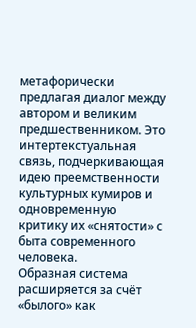метафорически предлагая диалог между автором и великим предшественником. Это интертекстуальная связь, подчеркивающая идею преемственности культурных кумиров и одновременную критику их «снятости» с быта современного человека.
Образная система расширяется за счёт «былого» как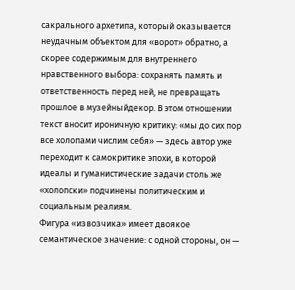сакрального архетипа, который оказывается неудачным объектом для «ворот» обратно, а скорее содержимым для внутреннего нравственного выбора: сохранять память и ответственность перед ней, не превращать прошлое в музейныйдекор. В этом отношении текст вносит ироничную критику: «мы до сих пор все холопами числим себя» — здесь автор уже переходит к самокритике эпохи, в которой идеалы и гуманистические задачи столь же «холопски» подчинены политическим и социальным реалиям.
Фигура «извозчика» имеет двоякое семантическое значение: с одной стороны, он —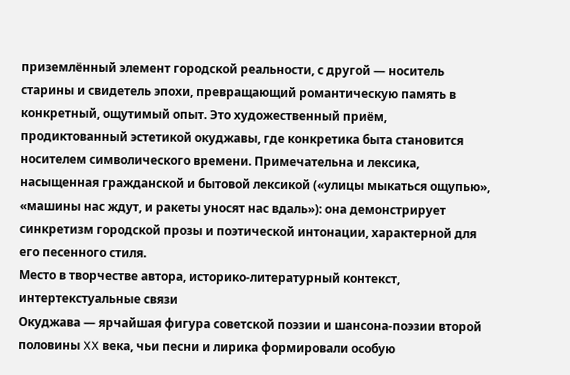приземлённый элемент городской реальности, с другой — носитель старины и свидетель эпохи, превращающий романтическую память в конкретный, ощутимый опыт. Это художественный приём, продиктованный эстетикой окуджавы, где конкретика быта становится носителем символического времени. Примечательна и лексика, насыщенная гражданской и бытовой лексикой («улицы мыкаться ощупью», «машины нас ждут, и ракеты уносят нас вдаль»): она демонстрирует синкретизм городской прозы и поэтической интонации, характерной для его песенного стиля.
Место в творчестве автора, историко-литературный контекст, интертекстуальные связи
Окуджава — ярчайшая фигура советской поэзии и шансона-поэзии второй половины XX века, чьи песни и лирика формировали особую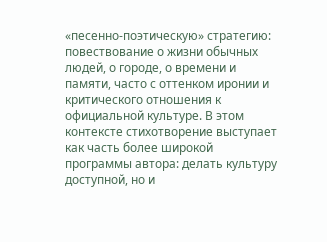«песенно-поэтическую» стратегию: повествование о жизни обычных людей, о городе, о времени и памяти, часто с оттенком иронии и критического отношения к официальной культуре. В этом контексте стихотворение выступает как часть более широкой программы автора: делать культуру доступной, но и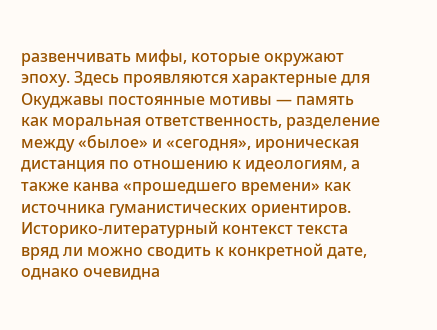развенчивать мифы, которые окружают эпоху. Здесь проявляются характерные для Окуджавы постоянные мотивы — память как моральная ответственность, разделение между «былое» и «сегодня», ироническая дистанция по отношению к идеологиям, а также канва «прошедшего времени» как источника гуманистических ориентиров.
Историко-литературный контекст текста вряд ли можно сводить к конкретной дате, однако очевидна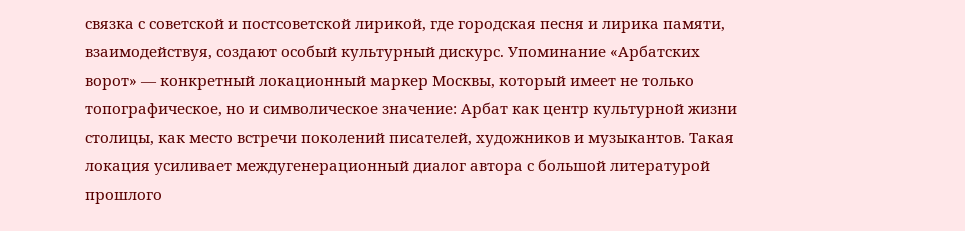связка с советской и постсоветской лирикой, где городская песня и лирика памяти, взаимодействуя, создают особый культурный дискурс. Упоминание «Арбатских ворот» — конкретный локационный маркер Москвы, который имеет не только топографическое, но и символическое значение: Арбат как центр культурной жизни столицы, как место встречи поколений писателей, художников и музыкантов. Такая локация усиливает междугенерационный диалог автора с большой литературой прошлого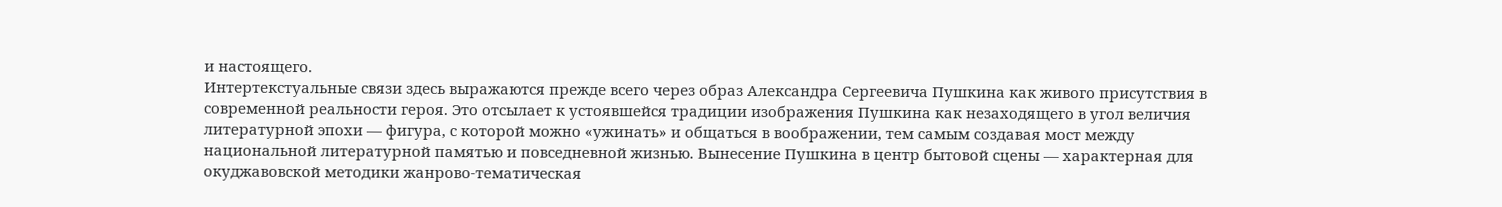и настоящего.
Интертекстуальные связи здесь выражаются прежде всего через образ Александра Сергеевича Пушкина как живого присутствия в современной реальности героя. Это отсылает к устоявшейся традиции изображения Пушкина как незаходящего в угол величия литературной эпохи — фигура, с которой можно «ужинать» и общаться в воображении, тем самым создавая мост между национальной литературной памятью и повседневной жизнью. Вынесение Пушкина в центр бытовой сцены — характерная для окуджавовской методики жанрово-тематическая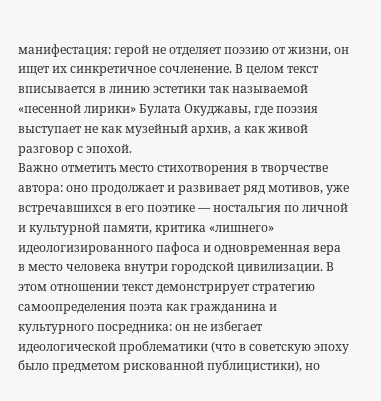манифестация: герой не отделяет поэзию от жизни, он ищет их синкретичное сочленение. В целом текст вписывается в линию эстетики так называемой «песенной лирики» Булата Окуджавы, где поэзия выступает не как музейный архив, а как живой разговор с эпохой.
Важно отметить место стихотворения в творчестве автора: оно продолжает и развивает ряд мотивов, уже встречавшихся в его поэтике — ностальгия по личной и культурной памяти, критика «лишнего» идеологизированного пафоса и одновременная вера в место человека внутри городской цивилизации. В этом отношении текст демонстрирует стратегию самоопределения поэта как гражданина и культурного посредника: он не избегает идеологической проблематики (что в советскую эпоху было предметом рискованной публицистики), но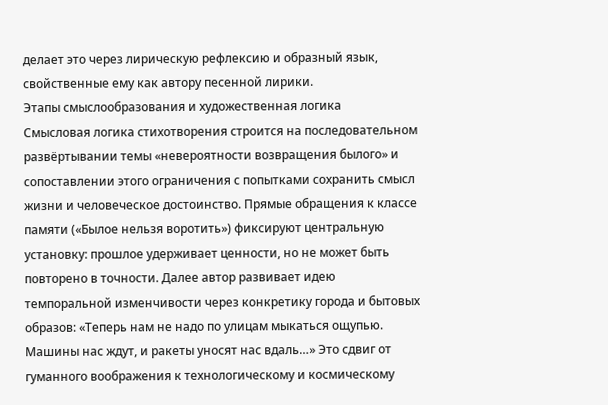делает это через лирическую рефлексию и образный язык, свойственные ему как автору песенной лирики.
Этапы смыслообразования и художественная логика
Смысловая логика стихотворения строится на последовательном развёртывании темы «невероятности возвращения былого» и сопоставлении этого ограничения с попытками сохранить смысл жизни и человеческое достоинство. Прямые обращения к классе памяти («Былое нельзя воротить») фиксируют центральную установку: прошлое удерживает ценности, но не может быть повторено в точности. Далее автор развивает идею темпоральной изменчивости через конкретику города и бытовых образов: «Теперь нам не надо по улицам мыкаться ощупью. Машины нас ждут, и ракеты уносят нас вдаль…» Это сдвиг от гуманного воображения к технологическому и космическому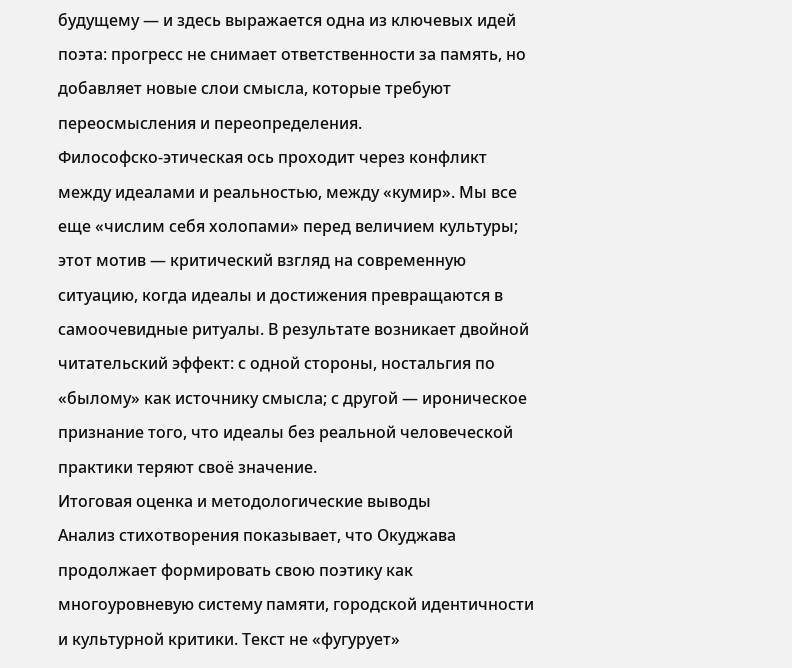будущему — и здесь выражается одна из ключевых идей поэта: прогресс не снимает ответственности за память, но добавляет новые слои смысла, которые требуют переосмысления и переопределения.
Философско-этическая ось проходит через конфликт между идеалами и реальностью, между «кумир». Мы все еще «числим себя холопами» перед величием культуры; этот мотив — критический взгляд на современную ситуацию, когда идеалы и достижения превращаются в самоочевидные ритуалы. В результате возникает двойной читательский эффект: с одной стороны, ностальгия по «былому» как источнику смысла; с другой — ироническое признание того, что идеалы без реальной человеческой практики теряют своё значение.
Итоговая оценка и методологические выводы
Анализ стихотворения показывает, что Окуджава продолжает формировать свою поэтику как многоуровневую систему памяти, городской идентичности и культурной критики. Текст не «фугурует»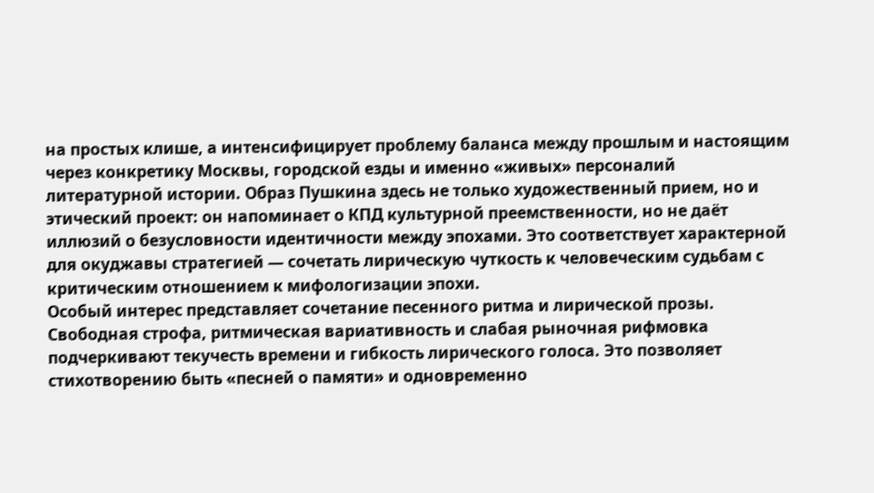на простых клише, а интенсифицирует проблему баланса между прошлым и настоящим через конкретику Москвы, городской езды и именно «живых» персоналий литературной истории. Образ Пушкина здесь не только художественный прием, но и этический проект: он напоминает о КПД культурной преемственности, но не даёт иллюзий о безусловности идентичности между эпохами. Это соответствует характерной для окуджавы стратегией — сочетать лирическую чуткость к человеческим судьбам с критическим отношением к мифологизации эпохи.
Особый интерес представляет сочетание песенного ритма и лирической прозы. Свободная строфа, ритмическая вариативность и слабая рыночная рифмовка подчеркивают текучесть времени и гибкость лирического голоса. Это позволяет стихотворению быть «песней о памяти» и одновременно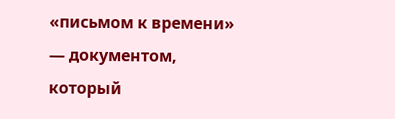«письмом к времени» — документом, который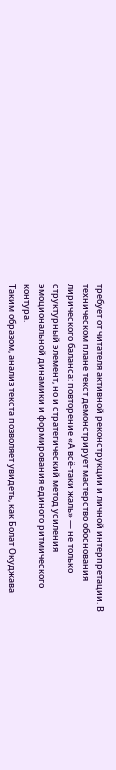требует от читателя активной реконструкции и личной интерпретации. В техническом плане текст демонстрирует мастерство обоснования лирического баланса: повторение «А всё-таки жаль» — не только структурный элемент, но и стратегический метод усиления эмоциональной динамики и формирования единого ритмического контура.
Таким образом, анализ текста позволяет увидеть, как Болат Окуджава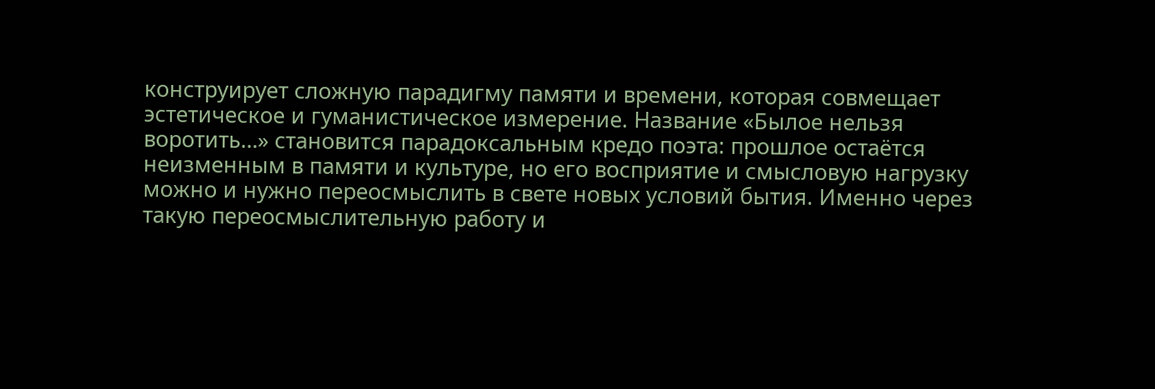конструирует сложную парадигму памяти и времени, которая совмещает эстетическое и гуманистическое измерение. Название «Былое нельзя воротить…» становится парадоксальным кредо поэта: прошлое остаётся неизменным в памяти и культуре, но его восприятие и смысловую нагрузку можно и нужно переосмыслить в свете новых условий бытия. Именно через такую переосмыслительную работу и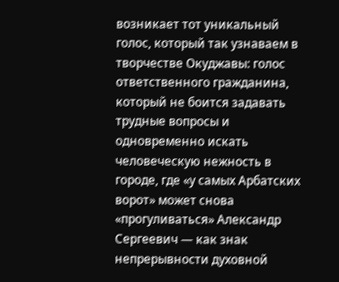возникает тот уникальный голос, который так узнаваем в творчестве Окуджавы: голос ответственного гражданина, который не боится задавать трудные вопросы и одновременно искать человеческую нежность в городе, где «у самых Арбатских ворот» может снова «прогуливаться» Александр Сергеевич — как знак непрерывности духовной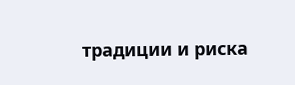традиции и риска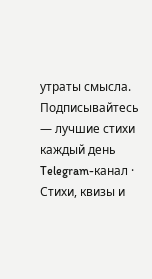утраты смысла.
Подписывайтесь — лучшие стихи каждый день
Telegram-канал · Стихи, квизы и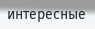интересные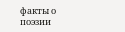факты о поэзии